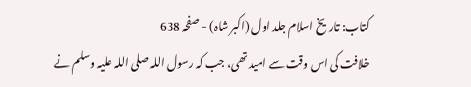کتاب: تاریخ اسلام جلد اول (اکبر شاہ) - صفحہ 638
خلافت کی اس وقت سے امید تھی، جب کہ رسول اللہ صلی اللہ علیہ وسلم نے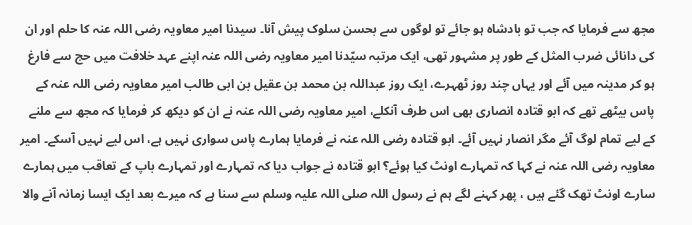مجھ سے فرمایا کہ جب تو بادشاہ ہو جائے تو لوگوں سے بحسن سلوک پیش آنا۔ سیدنا امیر معاویہ رضی اللہ عنہ کا حلم اور ان کی دانائی ضرب المثل کے طور پر مشہور تھی، ایک مرتبہ سیّدنا امیر معاویہ رضی اللہ عنہ اپنے عہد خلافت میں حج سے فارغ ہو کر مدینہ میں آئے اور یہاں چند روز ٹھہرے، ایک روز عبداللہ بن محمد بن عقیل بن ابی طالب امیر معاویہ رضی اللہ عنہ کے پاس بیٹھے تھے کہ ابو قتادہ انصاری بھی اس طرف آنکلے، امیر معاویہ رضی اللہ عنہ نے ان کو دیکھ کر فرمایا کہ مجھ سے ملنے کے لیے تمام لوگ آئے مگر انصار نہیں آئے۔ ابو قتادہ رضی اللہ عنہ نے فرمایا ہمارے پاس سواری نہیں ہے، اس لیے نہیں آسکے۔ امیر معاویہ رضی اللہ عنہ نے کہا کہ تمہارے اونٹ کیا ہوئے؟ ابو قتادہ نے جواب دیا کہ تمہارے اور تمہارے باپ کے تعاقب میں ہمارے سارے اونٹ تھک گئے ہیں ، پھر کہنے لگے ہم نے رسول اللہ صلی اللہ علیہ وسلم سے سنا ہے کہ میرے بعد ایک ایسا زمانہ آنے والا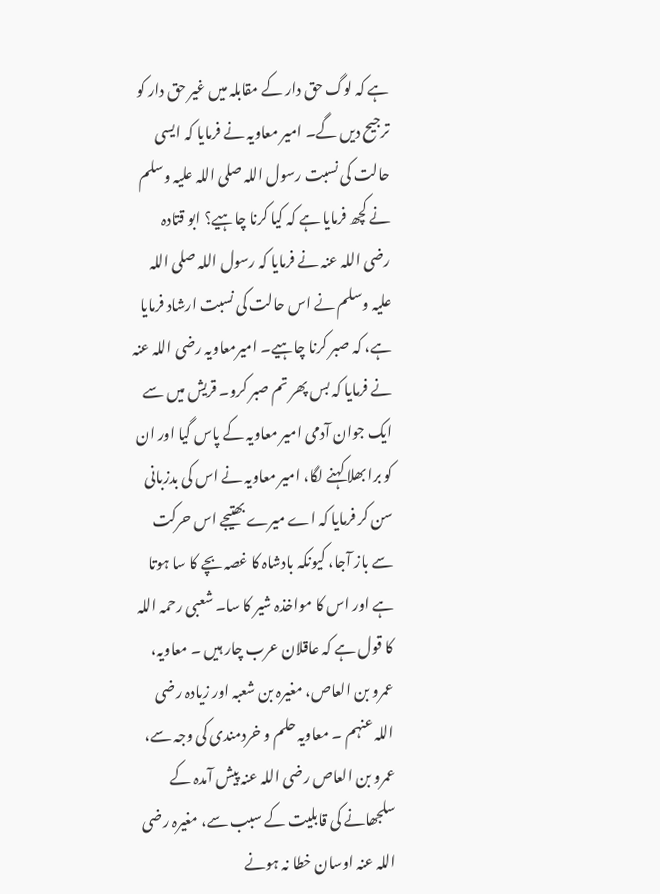ہے کہ لوگ حق دار کے مقابلہ میں غیر حق دار کو ترجیح دیں گے۔ امیر معاویہ نے فرمایا کہ ایسی حالت کی نسبت رسول اللہ صلی اللہ علیہ وسلم نے کچھ فرمایا ہے کہ کیا کرنا چاہیے؟ ابو قتادہ رضی اللہ عنہ نے فرمایا کہ رسول اللہ صلی اللہ علیہ وسلم نے اس حالت کی نسبت ارشاد فرمایا ہے، کہ صبر کرنا چاہیے۔ امیرمعاویہ رضی اللہ عنہ نے فرمایا کہ بس پھر تم صبر کرو۔ قریش میں سے ایک جوان آدمی امیر معاویہ کے پاس گیا اور ان کو برا بھلا کہنے لگا، امیر معاویہ نے اس کی بدزبانی سن کر فرمایا کہ اے میرے بھتیجے اس حرکت سے باز آجا، کیونکہ بادشاہ کا غصہ بچے کا سا ہوتا ہے اور اس کا مواخذہ شیر کا سا۔ شعبی رحمہ اللہ کا قول ہے کہ عاقلان عرب چار ہیں ۔ معاویہ، عمرو بن العاص، مغیرہ بن شعبہ اور زیادہ رضی اللہ عنہم ۔ معاویہ حلم و خردمندی کی وجہ سے، عمرو بن العاص رضی اللہ عنہ پیش آمدہ کے سلجھانے کی قابلیت کے سبب سے، مغیرہ رضی اللہ عنہ اوسان خطا نہ ہونے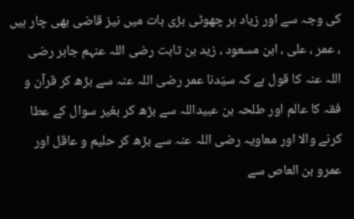کی وجہ سے اور زیاد ہر چھوٹی بڑی بات میں نیز قاضی بھی چار ہیں ، عمر ، علی ، ابن مسعود ، زید بن ثابت رضی اللہ عنہم جابر رضی اللہ عنہ کا قول ہے کہ سیّدنا عمر رضی اللہ عنہ سے بڑھ کر قرآن و فقہ کا عالم اور طلحہ بن عبیداللہ سے بڑھ کر بغیر سوال کے عطا کرنے والا اور معاویہ رضی اللہ عنہ سے بڑھ کر حلیم و عاقل اور عمرو بن العاص سے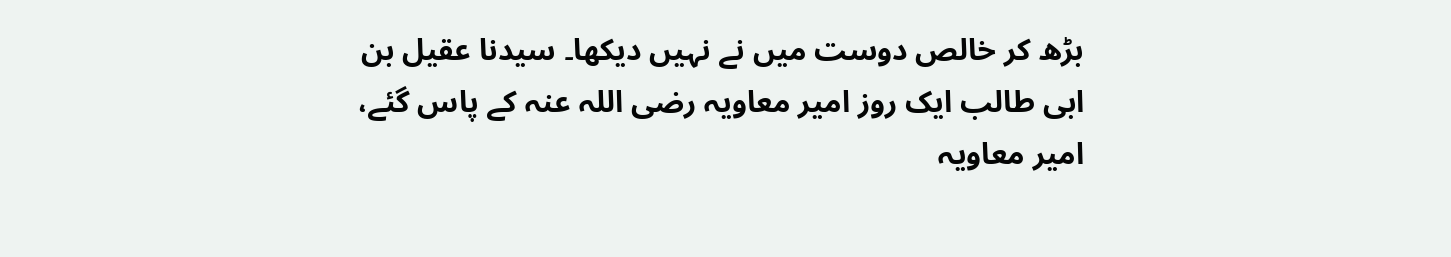بڑھ کر خالص دوست میں نے نہیں دیکھا۔ سیدنا عقیل بن ابی طالب ایک روز امیر معاویہ رضی اللہ عنہ کے پاس گئے، امیر معاویہ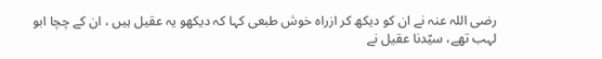رضی اللہ عنہ نے ان کو دیکھ کر ازراہ خوش طبعی کہا کہ دیکھو یہ عقیل ہیں ، ان کے چچا ابو لہب تھے، سیّدنا عقیل نے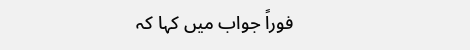فوراً جواب میں کہا کہ